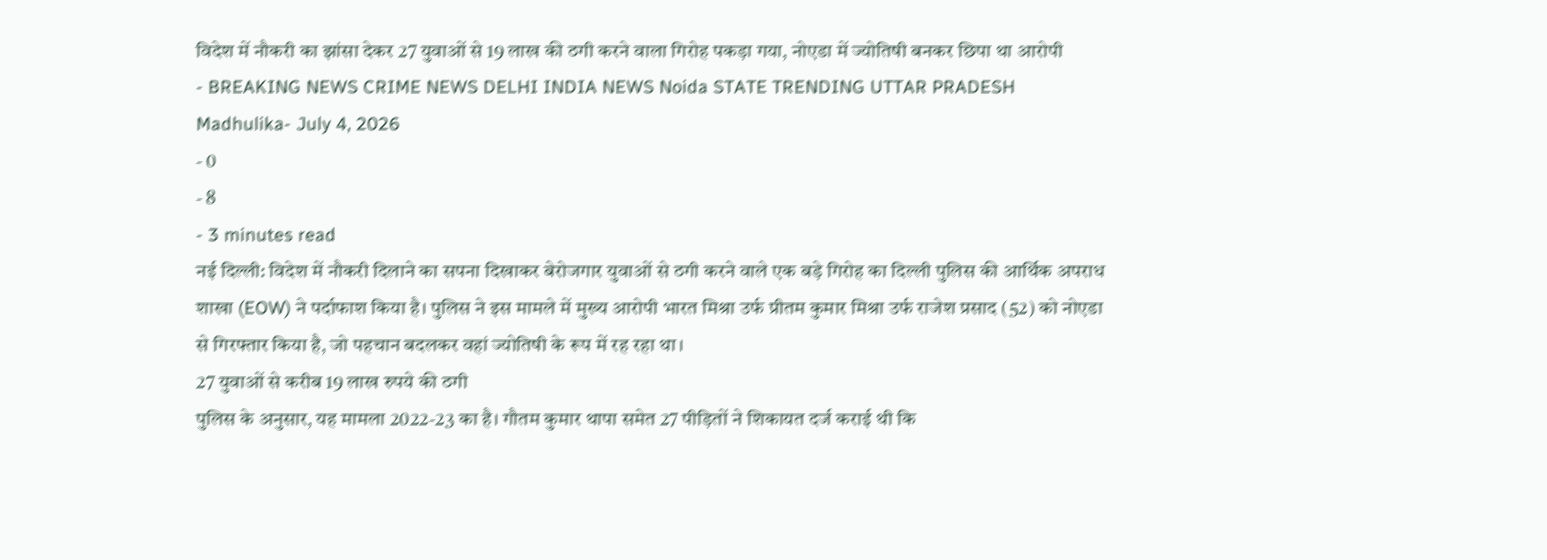विदेश में नौकरी का झांसा देकर 27 युवाओं से 19 लाख की ठगी करने वाला गिरोह पकड़ा गया, नोएडा में ज्योतिषी बनकर छिपा था आरोपी
- BREAKING NEWS CRIME NEWS DELHI INDIA NEWS Noida STATE TRENDING UTTAR PRADESH
Madhulika- July 4, 2026
- 0
- 8
- 3 minutes read
नई दिल्ली: विदेश में नौकरी दिलाने का सपना दिखाकर बेरोजगार युवाओं से ठगी करने वाले एक बड़े गिरोह का दिल्ली पुलिस की आर्थिक अपराध शाखा (EOW) ने पर्दाफाश किया है। पुलिस ने इस मामले में मुख्य आरोपी भारत मिश्रा उर्फ प्रीतम कुमार मिश्रा उर्फ राजेश प्रसाद (52) को नोएडा से गिरफ्तार किया है, जो पहचान बदलकर वहां ज्योतिषी के रूप में रह रहा था।
27 युवाओं से करीब 19 लाख रुपये की ठगी
पुलिस के अनुसार, यह मामला 2022-23 का है। गौतम कुमार थापा समेत 27 पीड़ितों ने शिकायत दर्ज कराई थी कि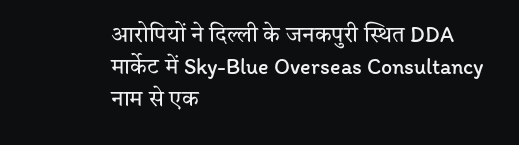आरोपियों ने दिल्ली के जनकपुरी स्थित DDA मार्केट में Sky-Blue Overseas Consultancy नाम से एक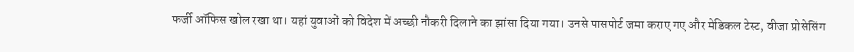फर्जी ऑफिस खोल रखा था। यहां युवाओं को विदेश में अच्छी नौकरी दिलाने का झांसा दिया गया। उनसे पासपोर्ट जमा कराए गए और मेडिकल टेस्ट, वीजा प्रोसेसिंग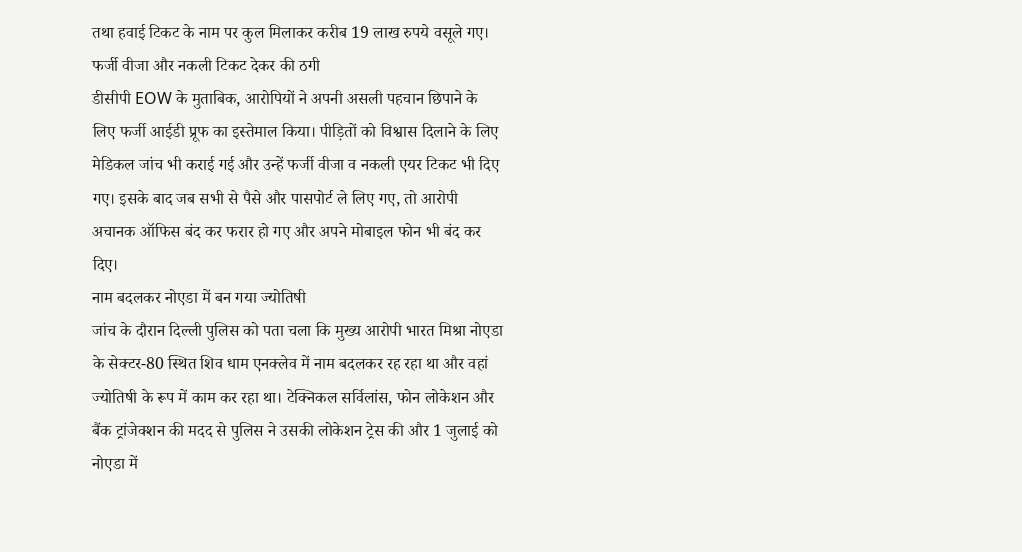तथा हवाई टिकट के नाम पर कुल मिलाकर करीब 19 लाख रुपये वसूले गए।
फर्जी वीजा और नकली टिकट देकर की ठगी
डीसीपी EOW के मुताबिक, आरोपियों ने अपनी असली पहचान छिपाने के लिए फर्जी आईडी प्रूफ का इस्तेमाल किया। पीड़ितों को विश्वास दिलाने के लिए मेडिकल जांच भी कराई गई और उन्हें फर्जी वीजा व नकली एयर टिकट भी दिए गए। इसके बाद जब सभी से पैसे और पासपोर्ट ले लिए गए, तो आरोपी अचानक ऑफिस बंद कर फरार हो गए और अपने मोबाइल फोन भी बंद कर दिए।
नाम बदलकर नोएडा में बन गया ज्योतिषी
जांच के दौरान दिल्ली पुलिस को पता चला कि मुख्य आरोपी भारत मिश्रा नोएडा के सेक्टर-80 स्थित शिव धाम एनक्लेव में नाम बदलकर रह रहा था और वहां ज्योतिषी के रूप में काम कर रहा था। टेक्निकल सर्विलांस, फोन लोकेशन और बैंक ट्रांजेक्शन की मदद से पुलिस ने उसकी लोकेशन ट्रेस की और 1 जुलाई को नोएडा में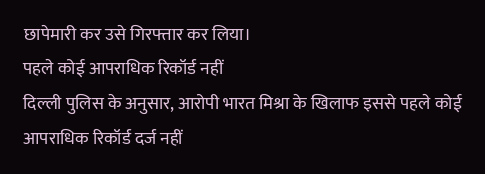छापेमारी कर उसे गिरफ्तार कर लिया।
पहले कोई आपराधिक रिकॉर्ड नहीं
दिल्ली पुलिस के अनुसार, आरोपी भारत मिश्रा के खिलाफ इससे पहले कोई आपराधिक रिकॉर्ड दर्ज नहीं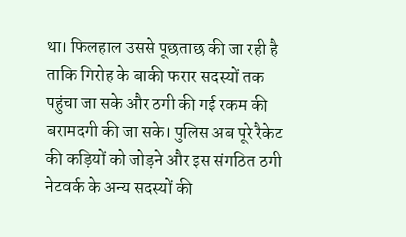था। फिलहाल उससे पूछताछ की जा रही है ताकि गिरोह के बाकी फरार सदस्यों तक पहुंचा जा सके और ठगी की गई रकम की बरामदगी की जा सके। पुलिस अब पूरे रैकेट की कड़ियों को जोड़ने और इस संगठित ठगी नेटवर्क के अन्य सदस्यों की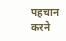पहचान करने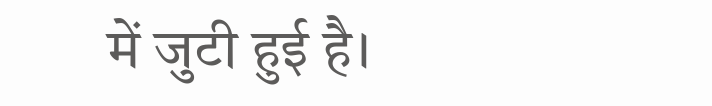में जुटी हुई है।